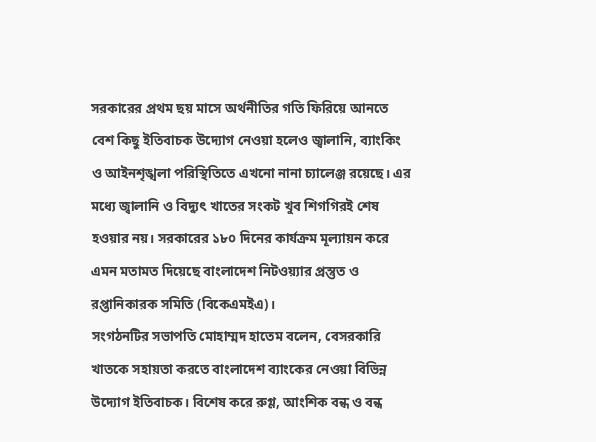সরকারের প্রথম ছয় মাসে অর্থনীতির গতি ফিরিয়ে আনতে বেশ কিছু ইতিবাচক উদ্যোগ নেওয়া হলেও জ্বালানি, ব্যাংকিং ও আইনশৃঙ্খলা পরিস্থিতিতে এখনো নানা চ্যালেঞ্জ রয়েছে। এর মধ্যে জ্বালানি ও বিদ্যুৎ খাতের সংকট খুব শিগগিরই শেষ হওয়ার নয়। সরকারের ১৮০ দিনের কার্যক্রম মূল্যায়ন করে এমন মতামত দিয়েছে বাংলাদেশ নিটওয়্যার প্রস্তুত ও রপ্তানিকারক সমিতি (বিকেএমইএ)।
সংগঠনটির সভাপতি মোহাম্মদ হাতেম বলেন, বেসরকারি খাতকে সহায়তা করতে বাংলাদেশ ব্যাংকের নেওয়া বিভিন্ন উদ্যোগ ইতিবাচক। বিশেষ করে রুগ্ণ, আংশিক বন্ধ ও বন্ধ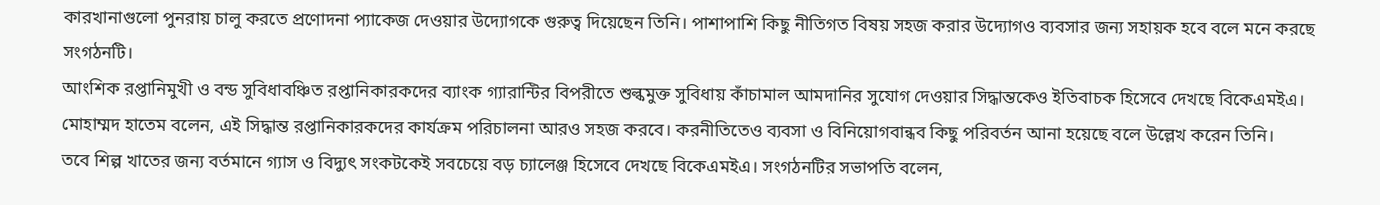কারখানাগুলো পুনরায় চালু করতে প্রণোদনা প্যাকেজ দেওয়ার উদ্যোগকে গুরুত্ব দিয়েছেন তিনি। পাশাপাশি কিছু নীতিগত বিষয় সহজ করার উদ্যোগও ব্যবসার জন্য সহায়ক হবে বলে মনে করছে সংগঠনটি।
আংশিক রপ্তানিমুখী ও বন্ড সুবিধাবঞ্চিত রপ্তানিকারকদের ব্যাংক গ্যারান্টির বিপরীতে শুল্কমুক্ত সুবিধায় কাঁচামাল আমদানির সুযোগ দেওয়ার সিদ্ধান্তকেও ইতিবাচক হিসেবে দেখছে বিকেএমইএ। মোহাম্মদ হাতেম বলেন, এই সিদ্ধান্ত রপ্তানিকারকদের কার্যক্রম পরিচালনা আরও সহজ করবে। করনীতিতেও ব্যবসা ও বিনিয়োগবান্ধব কিছু পরিবর্তন আনা হয়েছে বলে উল্লেখ করেন তিনি।
তবে শিল্প খাতের জন্য বর্তমানে গ্যাস ও বিদ্যুৎ সংকটকেই সবচেয়ে বড় চ্যালেঞ্জ হিসেবে দেখছে বিকেএমইএ। সংগঠনটির সভাপতি বলেন,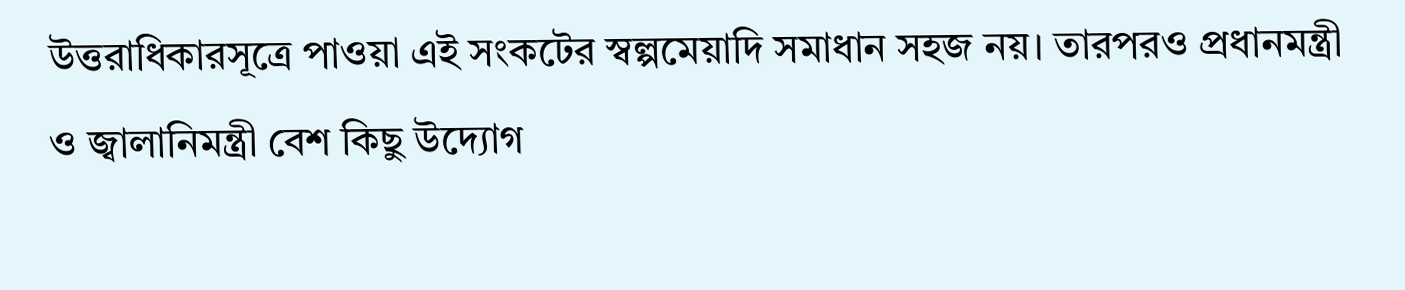উত্তরাধিকারসূত্রে পাওয়া এই সংকটের স্বল্পমেয়াদি সমাধান সহজ নয়। তারপরও প্রধানমন্ত্রী ও জ্বালানিমন্ত্রী বেশ কিছু উদ্যোগ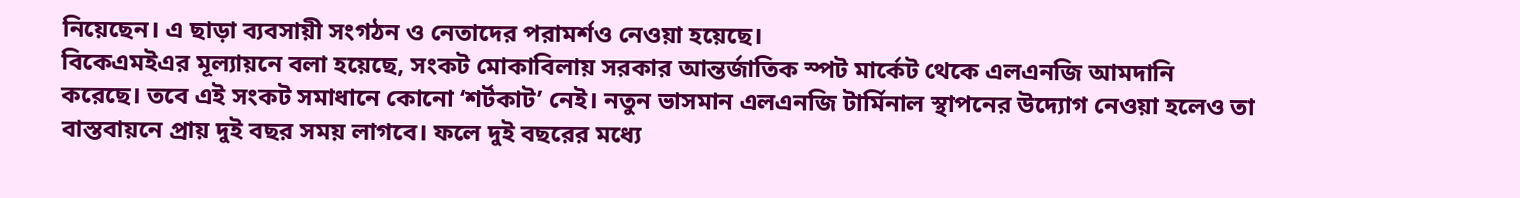নিয়েছেন। এ ছাড়া ব্যবসায়ী সংগঠন ও নেতাদের পরামর্শও নেওয়া হয়েছে।
বিকেএমইএর মূল্যায়নে বলা হয়েছে, সংকট মোকাবিলায় সরকার আন্তর্জাতিক স্পট মার্কেট থেকে এলএনজি আমদানি করেছে। তবে এই সংকট সমাধানে কোনো ‘শর্টকাট’ নেই। নতুন ভাসমান এলএনজি টার্মিনাল স্থাপনের উদ্যোগ নেওয়া হলেও তা বাস্তবায়নে প্রায় দুই বছর সময় লাগবে। ফলে দুই বছরের মধ্যে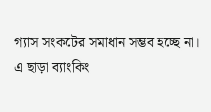গ্যাস সংকটের সমাধান সম্ভব হচ্ছে না।
এ ছাড়া ব্যাংকিং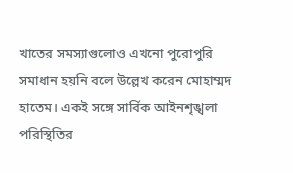খাতের সমস্যাগুলোও এখনো পুরোপুরি সমাধান হয়নি বলে উল্লেখ করেন মোহাম্মদ হাতেম। একই সঙ্গে সার্বিক আইনশৃঙ্খলা পরিস্থিতির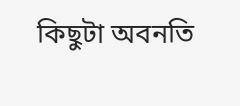কিছুটা অবনতি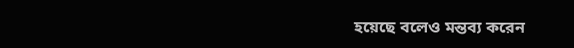হয়েছে বলেও মন্তব্য করেন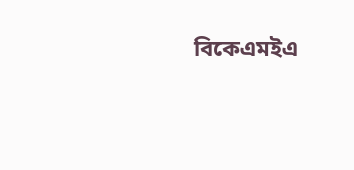বিকেএমইএ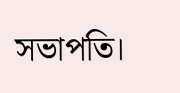সভাপতি।